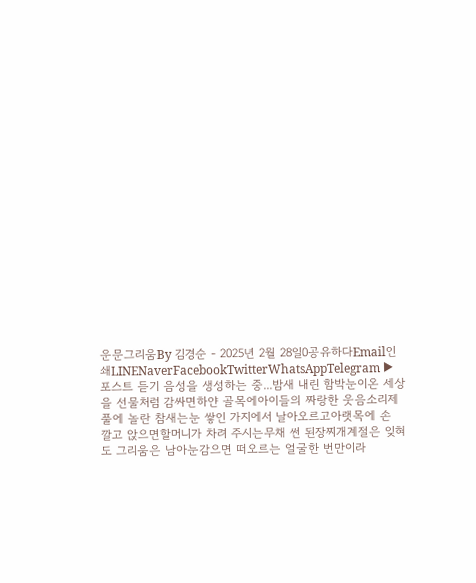운문그리움By 김경순 - 2025년 2월 28일0공유하다Email인쇄LINENaverFacebookTwitterWhatsAppTelegram ▶ 포스트 듣기 음성을 생성하는 중...밤새 내린 함박눈이온 세상을 선물처럼 감싸면하얀 골목에아이들의 짜랑한 웃음소리제풀에 놀란 참새는눈 쌓인 가지에서 날아오르고아랫목에 손 깔고 앉으면할머니가 차려 주시는무채 썬 된장찌개계절은 잊혀도 그리움은 남아눈감으면 떠오르는 얼굴한 번만이라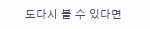도다시 볼 수 있다면